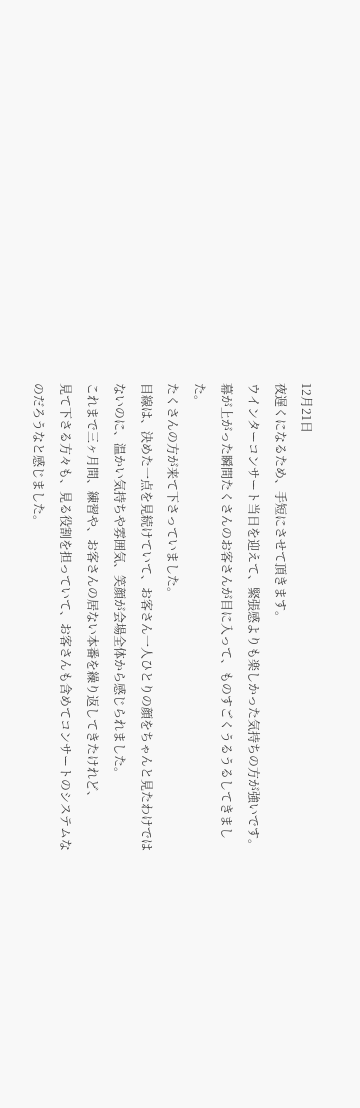12月21日
夜遅くになるため、手短にさせて頂きます。
ウインターコンサート当日を迎えて、緊張感よりも楽しかった気持ちの方が強いです。
幕が上がった瞬間たくさんのお客さんが目に入って、ものすごくうるうるしてきました。
たくさんの方が来て下さっていました。
目線は、決めた一点を見続けていて、お客さん一人ひとりの顔をちゃんと見たわけではないのに、温かい気持ちや雰囲気、笑顔が会場全体から感じられました。
これまで三ヶ月間、練習や、お客さんの居ない本番を繰り返してきたけれど、
見て下さる方々も、見る役割を担っていて、お客さんも含めてコンサートのシステムなのだろうなと感じました。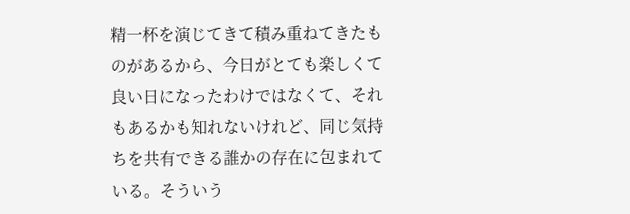精一杯を演じてきて積み重ねてきたものがあるから、今日がとても楽しくて良い日になったわけではなくて、それもあるかも知れないけれど、同じ気持ちを共有できる誰かの存在に包まれている。そういう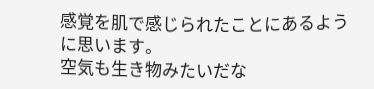感覚を肌で感じられたことにあるように思います。
空気も生き物みたいだな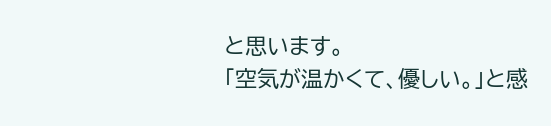と思います。
「空気が温かくて、優しい。」と感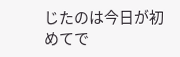じたのは今日が初めてで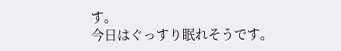す。
今日はぐっすり眠れそうです。